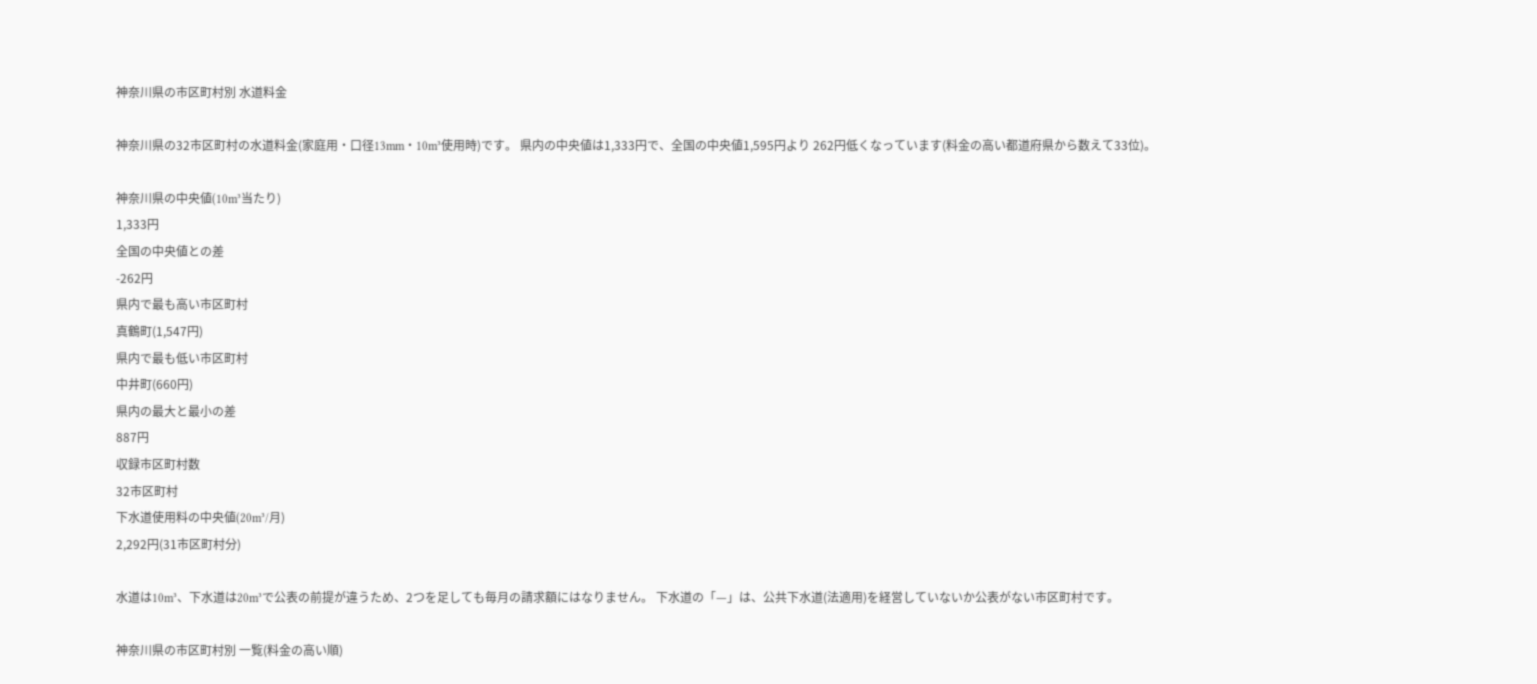神奈川県の市区町村別 水道料金

神奈川県の32市区町村の水道料金(家庭用・口径13mm・10m³使用時)です。 県内の中央値は1,333円で、全国の中央値1,595円より 262円低くなっています(料金の高い都道府県から数えて33位)。

神奈川県の中央値(10m³当たり)
1,333円
全国の中央値との差
-262円
県内で最も高い市区町村
真鶴町(1,547円)
県内で最も低い市区町村
中井町(660円)
県内の最大と最小の差
887円
収録市区町村数
32市区町村
下水道使用料の中央値(20m³/月)
2,292円(31市区町村分)

水道は10m³、下水道は20m³で公表の前提が違うため、2つを足しても毎月の請求額にはなりません。 下水道の「—」は、公共下水道(法適用)を経営していないか公表がない市区町村です。

神奈川県の市区町村別 一覧(料金の高い順)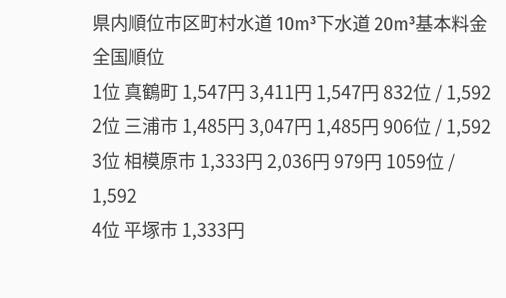県内順位市区町村水道 10m³下水道 20m³基本料金全国順位
1位 真鶴町 1,547円 3,411円 1,547円 832位 / 1,592
2位 三浦市 1,485円 3,047円 1,485円 906位 / 1,592
3位 相模原市 1,333円 2,036円 979円 1059位 / 1,592
4位 平塚市 1,333円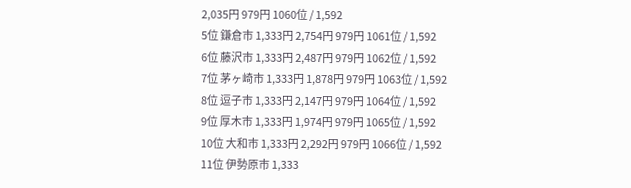2,035円 979円 1060位 / 1,592
5位 鎌倉市 1,333円 2,754円 979円 1061位 / 1,592
6位 藤沢市 1,333円 2,487円 979円 1062位 / 1,592
7位 茅ヶ崎市 1,333円 1,878円 979円 1063位 / 1,592
8位 逗子市 1,333円 2,147円 979円 1064位 / 1,592
9位 厚木市 1,333円 1,974円 979円 1065位 / 1,592
10位 大和市 1,333円 2,292円 979円 1066位 / 1,592
11位 伊勢原市 1,333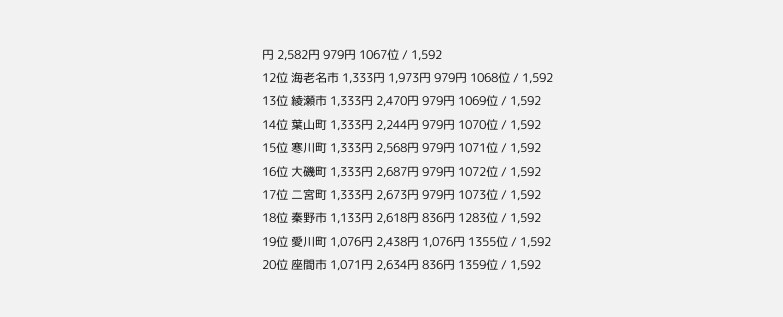円 2,582円 979円 1067位 / 1,592
12位 海老名市 1,333円 1,973円 979円 1068位 / 1,592
13位 綾瀬市 1,333円 2,470円 979円 1069位 / 1,592
14位 葉山町 1,333円 2,244円 979円 1070位 / 1,592
15位 寒川町 1,333円 2,568円 979円 1071位 / 1,592
16位 大磯町 1,333円 2,687円 979円 1072位 / 1,592
17位 二宮町 1,333円 2,673円 979円 1073位 / 1,592
18位 秦野市 1,133円 2,618円 836円 1283位 / 1,592
19位 愛川町 1,076円 2,438円 1,076円 1355位 / 1,592
20位 座間市 1,071円 2,634円 836円 1359位 / 1,592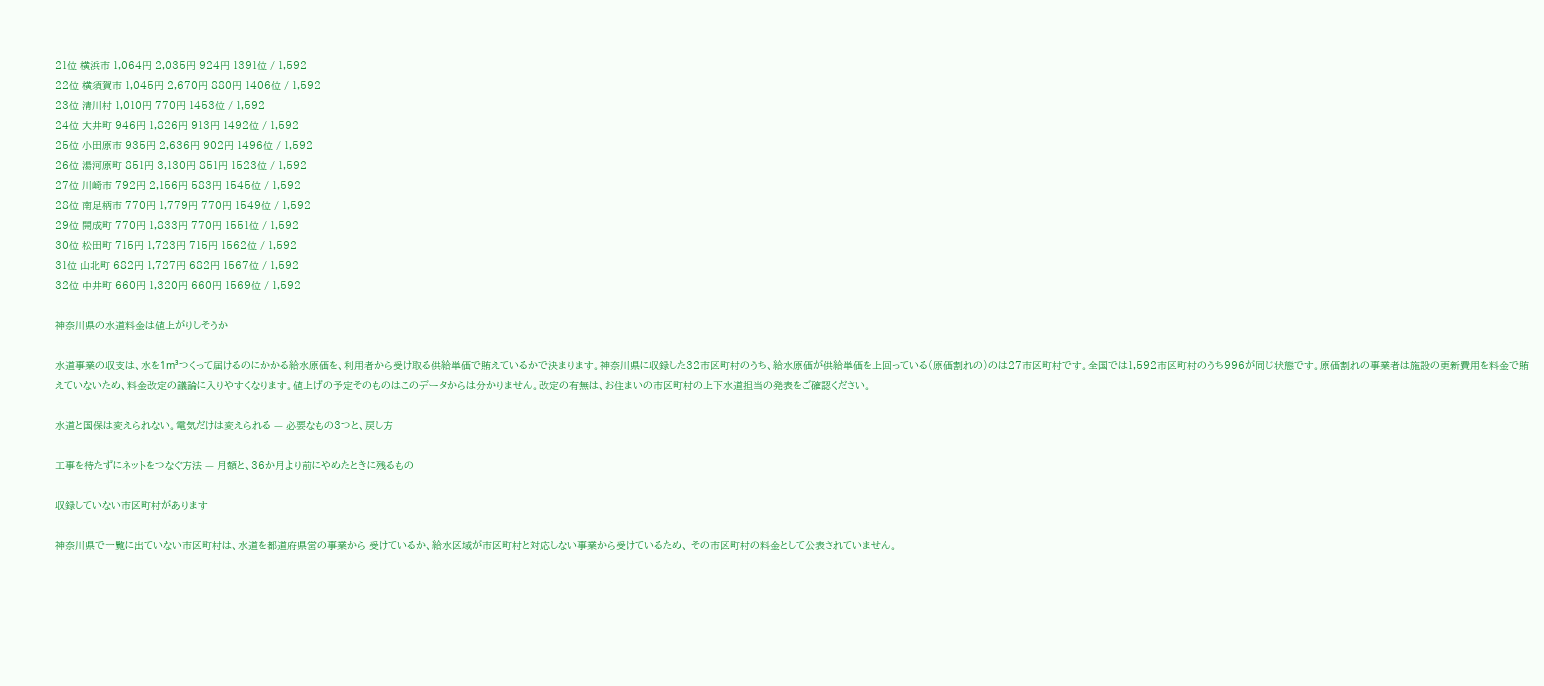21位 横浜市 1,064円 2,035円 924円 1391位 / 1,592
22位 横須賀市 1,045円 2,670円 880円 1406位 / 1,592
23位 清川村 1,010円 770円 1453位 / 1,592
24位 大井町 946円 1,826円 913円 1492位 / 1,592
25位 小田原市 935円 2,636円 902円 1496位 / 1,592
26位 湯河原町 851円 3,130円 851円 1523位 / 1,592
27位 川崎市 792円 2,156円 583円 1545位 / 1,592
28位 南足柄市 770円 1,779円 770円 1549位 / 1,592
29位 開成町 770円 1,833円 770円 1551位 / 1,592
30位 松田町 715円 1,723円 715円 1562位 / 1,592
31位 山北町 682円 1,727円 682円 1567位 / 1,592
32位 中井町 660円 1,320円 660円 1569位 / 1,592

神奈川県の水道料金は値上がりしそうか

水道事業の収支は、水を1m³つくって届けるのにかかる給水原価を、利用者から受け取る供給単価で賄えているかで決まります。神奈川県に収録した32市区町村のうち、給水原価が供給単価を上回っている(原価割れの)のは27市区町村です。全国では1,592市区町村のうち996が同じ状態です。原価割れの事業者は施設の更新費用を料金で賄えていないため、料金改定の議論に入りやすくなります。値上げの予定そのものはこのデータからは分かりません。改定の有無は、お住まいの市区町村の上下水道担当の発表をご確認ください。

水道と国保は変えられない。電気だけは変えられる — 必要なもの3つと、戻し方

工事を待たずにネットをつなぐ方法 — 月額と、36か月より前にやめたときに残るもの

収録していない市区町村があります

神奈川県で一覧に出ていない市区町村は、水道を都道府県営の事業から 受けているか、給水区域が市区町村と対応しない事業から受けているため、 その市区町村の料金として公表されていません。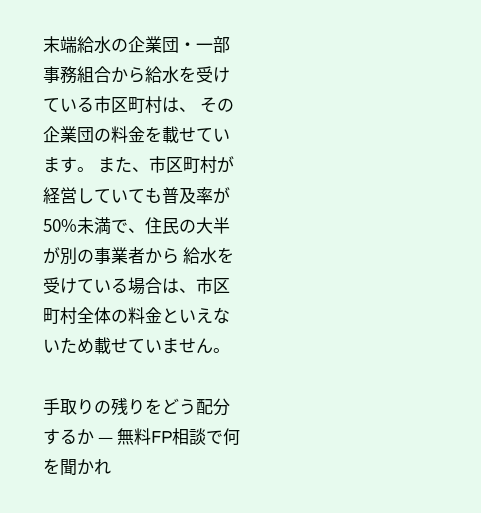末端給水の企業団・一部事務組合から給水を受けている市区町村は、 その企業団の料金を載せています。 また、市区町村が経営していても普及率が50%未満で、住民の大半が別の事業者から 給水を受けている場合は、市区町村全体の料金といえないため載せていません。

手取りの残りをどう配分するか — 無料FP相談で何を聞かれ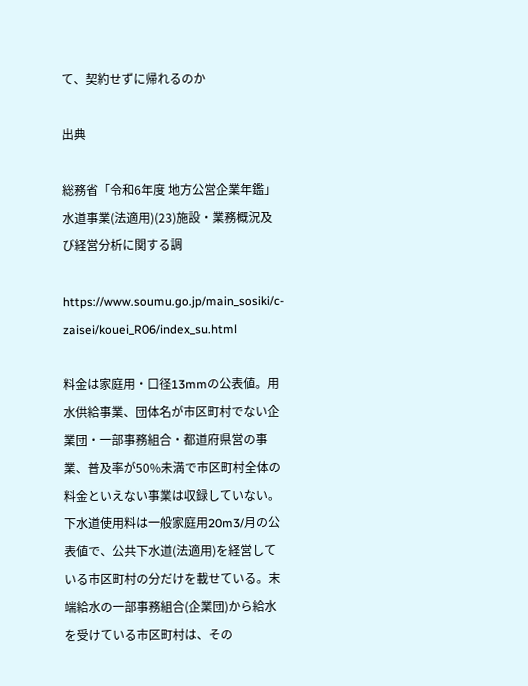て、契約せずに帰れるのか

出典

総務省「令和6年度 地方公営企業年鑑」水道事業(法適用)(23)施設・業務概況及び経営分析に関する調

https://www.soumu.go.jp/main_sosiki/c-zaisei/kouei_R06/index_su.html

料金は家庭用・口径13mmの公表値。用水供給事業、団体名が市区町村でない企業団・一部事務組合・都道府県営の事業、普及率が50%未満で市区町村全体の料金といえない事業は収録していない。下水道使用料は一般家庭用20m3/月の公表値で、公共下水道(法適用)を経営している市区町村の分だけを載せている。末端給水の一部事務組合(企業団)から給水を受けている市区町村は、その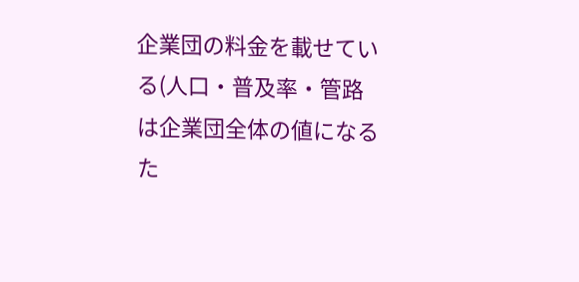企業団の料金を載せている(人口・普及率・管路は企業団全体の値になるた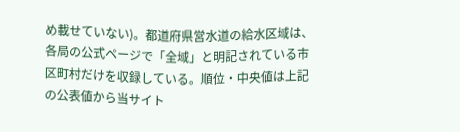め載せていない)。都道府県営水道の給水区域は、各局の公式ページで「全域」と明記されている市区町村だけを収録している。順位・中央値は上記の公表値から当サイト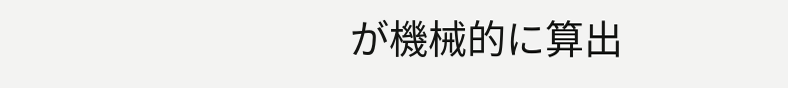が機械的に算出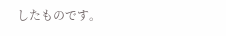したものです。